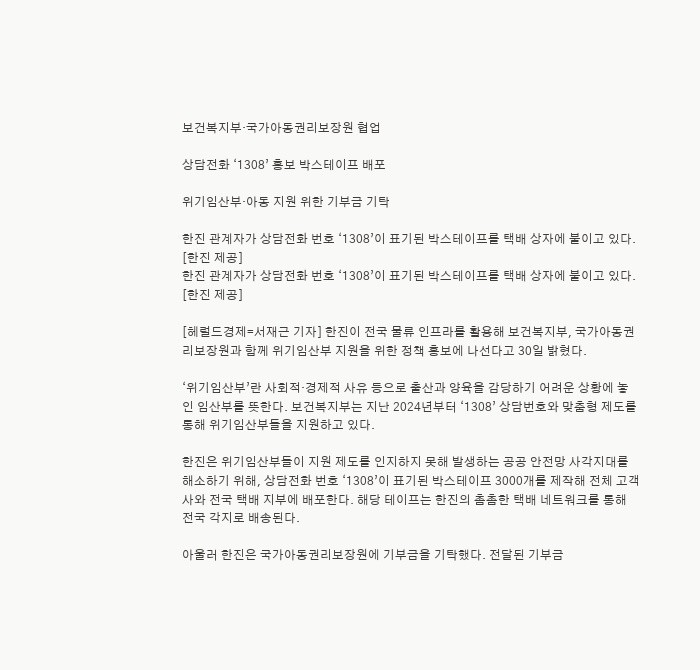보건복지부·국가아동권리보장원 협업

상담전화 ‘1308’ 홍보 박스테이프 배포

위기임산부·아동 지원 위한 기부금 기탁

한진 관계자가 상담전화 번호 ‘1308’이 표기된 박스테이프를 택배 상자에 붙이고 있다. [한진 제공]
한진 관계자가 상담전화 번호 ‘1308’이 표기된 박스테이프를 택배 상자에 붙이고 있다. [한진 제공]

[헤럴드경제=서재근 기자] 한진이 전국 물류 인프라를 활용해 보건복지부, 국가아동권리보장원과 함께 위기임산부 지원을 위한 정책 홍보에 나선다고 30일 밝혔다.

‘위기임산부’란 사회적·경제적 사유 등으로 출산과 양육을 감당하기 어려운 상황에 놓인 임산부를 뜻한다. 보건복지부는 지난 2024년부터 ‘1308’ 상담번호와 맞춤형 제도를 통해 위기임산부들을 지원하고 있다.

한진은 위기임산부들이 지원 제도를 인지하지 못해 발생하는 공공 안전망 사각지대를 해소하기 위해, 상담전화 번호 ‘1308’이 표기된 박스테이프 3000개를 제작해 전체 고객사와 전국 택배 지부에 배포한다. 해당 테이프는 한진의 촘촘한 택배 네트워크를 통해 전국 각지로 배송된다.

아울러 한진은 국가아동권리보장원에 기부금을 기탁했다. 전달된 기부금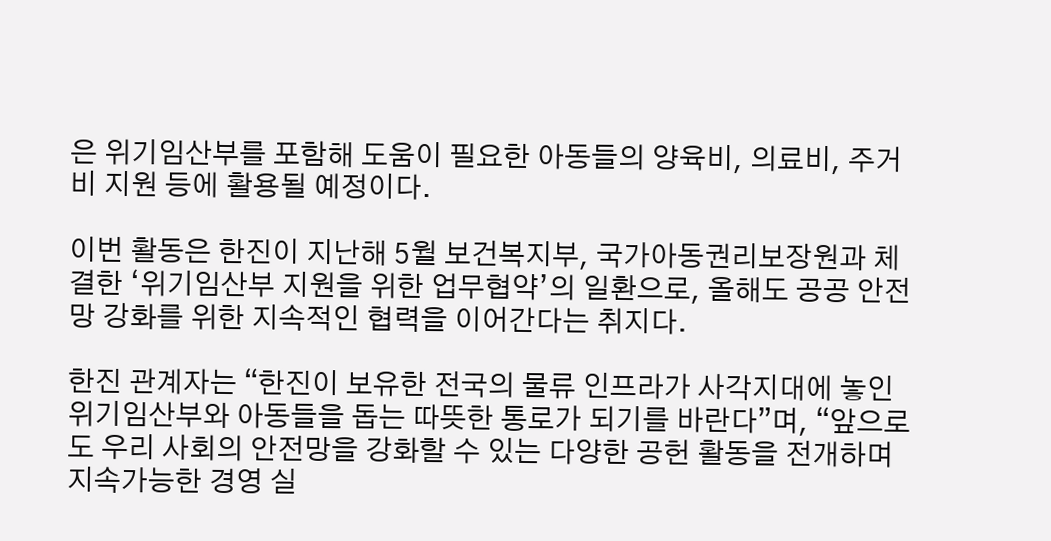은 위기임산부를 포함해 도움이 필요한 아동들의 양육비, 의료비, 주거비 지원 등에 활용될 예정이다.

이번 활동은 한진이 지난해 5월 보건복지부, 국가아동권리보장원과 체결한 ‘위기임산부 지원을 위한 업무협약’의 일환으로, 올해도 공공 안전망 강화를 위한 지속적인 협력을 이어간다는 취지다.

한진 관계자는 “한진이 보유한 전국의 물류 인프라가 사각지대에 놓인 위기임산부와 아동들을 돕는 따뜻한 통로가 되기를 바란다”며, “앞으로도 우리 사회의 안전망을 강화할 수 있는 다양한 공헌 활동을 전개하며 지속가능한 경영 실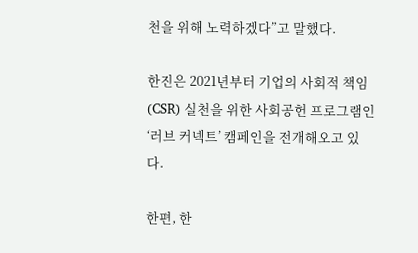천을 위해 노력하겠다”고 말했다.

한진은 2021년부터 기업의 사회적 책임(CSR) 실천을 위한 사회공헌 프로그램인 ‘러브 커넥트’ 캠페인을 전개해오고 있다.

한편, 한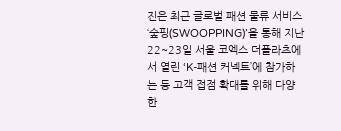진은 최근 글로벌 패션 물류 서비스 ‘숲핑(SWOOPPING)’을 통해 지난 22~23일 서울 코엑스 더플라츠에서 열린 ‘K-패션 커넥트’에 참가하는 등 고객 접점 확대를 위해 다양한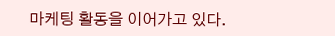마케팅 활동을 이어가고 있다.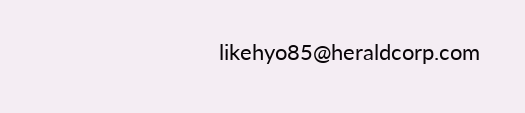likehyo85@heraldcorp.com